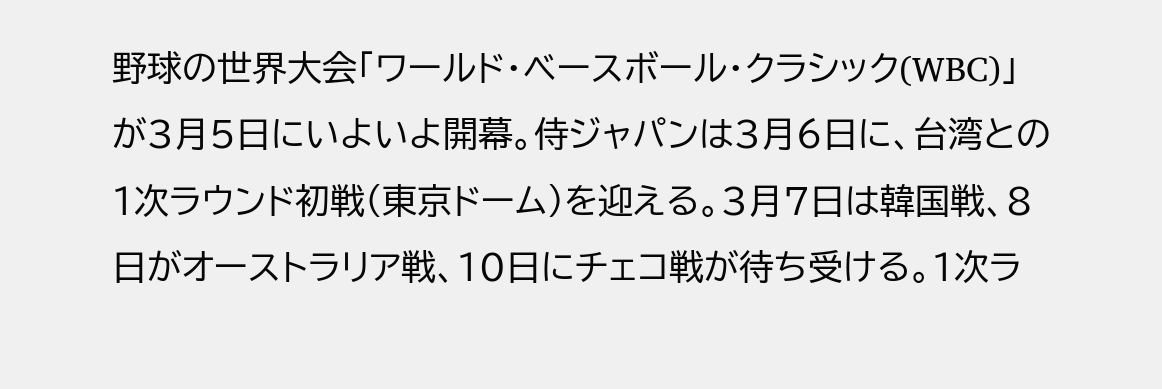野球の世界大会「ワールド・ベースボール・クラシック(WBC)」が3月5日にいよいよ開幕。侍ジャパンは3月6日に、台湾との1次ラウンド初戦(東京ドーム)を迎える。3月7日は韓国戦、8日がオーストラリア戦、10日にチェコ戦が待ち受ける。1次ラ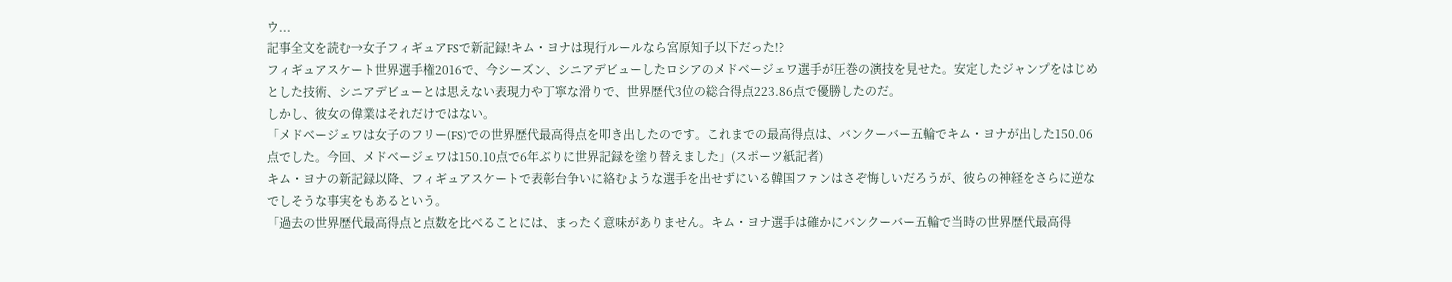ウ...
記事全文を読む→女子フィギュアFSで新記録!キム・ヨナは現行ルールなら宮原知子以下だった!?
フィギュアスケート世界選手権2016で、今シーズン、シニアデビューしたロシアのメドベージェワ選手が圧巻の演技を見せた。安定したジャンプをはじめとした技術、シニアデビューとは思えない表現力や丁寧な滑りで、世界歴代3位の総合得点223.86点で優勝したのだ。
しかし、彼女の偉業はそれだけではない。
「メドベージェワは女子のフリー(FS)での世界歴代最高得点を叩き出したのです。これまでの最高得点は、バンクーバー五輪でキム・ヨナが出した150.06点でした。今回、メドベージェワは150.10点で6年ぶりに世界記録を塗り替えました」(スポーツ紙記者)
キム・ヨナの新記録以降、フィギュアスケートで表彰台争いに絡むような選手を出せずにいる韓国ファンはさぞ悔しいだろうが、彼らの神経をさらに逆なでしそうな事実をもあるという。
「過去の世界歴代最高得点と点数を比べることには、まったく意味がありません。キム・ヨナ選手は確かにバンクーバー五輪で当時の世界歴代最高得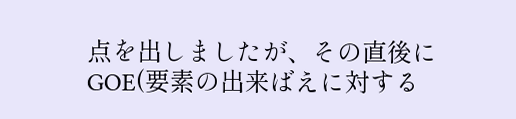点を出しましたが、その直後にGOE(要素の出来ばえに対する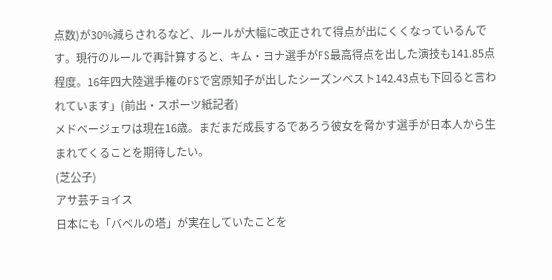点数)が30%減らされるなど、ルールが大幅に改正されて得点が出にくくなっているんです。現行のルールで再計算すると、キム・ヨナ選手がFS最高得点を出した演技も141.85点程度。16年四大陸選手権のFSで宮原知子が出したシーズンベスト142.43点も下回ると言われています」(前出・スポーツ紙記者)
メドベージェワは現在16歳。まだまだ成長するであろう彼女を脅かす選手が日本人から生まれてくることを期待したい。
(芝公子)
アサ芸チョイス
日本にも「バベルの塔」が実在していたことを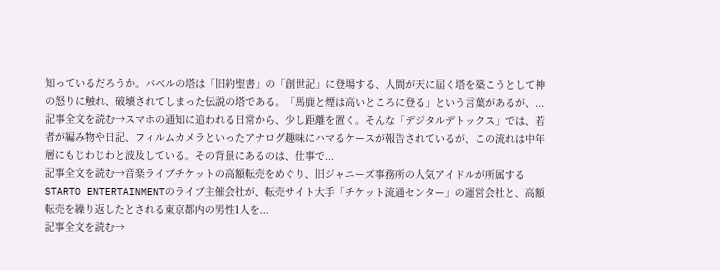知っているだろうか。バベルの塔は「旧約聖書」の「創世記」に登場する、人間が天に届く塔を築こうとして神の怒りに触れ、破壊されてしまった伝説の塔である。「馬鹿と煙は高いところに登る」という言葉があるが、...
記事全文を読む→スマホの通知に追われる日常から、少し距離を置く。そんな「デジタルデトックス」では、若者が編み物や日記、フィルムカメラといったアナログ趣味にハマるケースが報告されているが、この流れは中年層にもじわじわと波及している。その背景にあるのは、仕事で...
記事全文を読む→音楽ライブチケットの高額転売をめぐり、旧ジャニーズ事務所の人気アイドルが所属するSTARTO ENTERTAINMENTのライブ主催会社が、転売サイト大手「チケット流通センター」の運営会社と、高額転売を繰り返したとされる東京都内の男性1人を...
記事全文を読む→